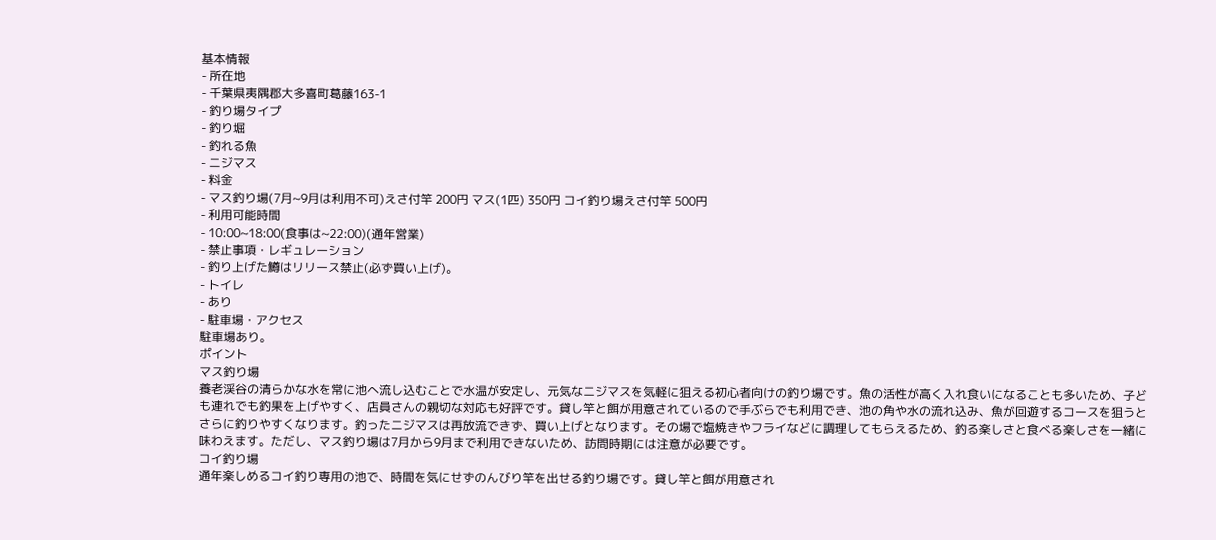基本情報
- 所在地
- 千葉県夷隅郡大多喜町葛藤163-1
- 釣り場タイプ
- 釣り堀
- 釣れる魚
- ニジマス
- 料金
- マス釣り場(7月~9月は利用不可)えさ付竿 200円 マス(1匹) 350円 コイ釣り場えさ付竿 500円
- 利用可能時間
- 10:00~18:00(食事は~22:00)(通年営業)
- 禁止事項・レギュレーション
- 釣り上げた鱒はリリース禁止(必ず買い上げ)。
- トイレ
- あり
- 駐車場・アクセス
駐車場あり。
ポイント
マス釣り場
養老渓谷の清らかな水を常に池へ流し込むことで水温が安定し、元気なニジマスを気軽に狙える初心者向けの釣り場です。魚の活性が高く入れ食いになることも多いため、子ども連れでも釣果を上げやすく、店員さんの親切な対応も好評です。貸し竿と餌が用意されているので手ぶらでも利用でき、池の角や水の流れ込み、魚が回遊するコースを狙うとさらに釣りやすくなります。釣ったニジマスは再放流できず、買い上げとなります。その場で塩焼きやフライなどに調理してもらえるため、釣る楽しさと食べる楽しさを一緒に味わえます。ただし、マス釣り場は7月から9月まで利用できないため、訪問時期には注意が必要です。
コイ釣り場
通年楽しめるコイ釣り専用の池で、時間を気にせずのんびり竿を出せる釣り場です。貸し竿と餌が用意され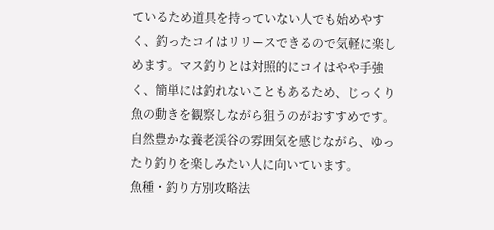ているため道具を持っていない人でも始めやすく、釣ったコイはリリースできるので気軽に楽しめます。マス釣りとは対照的にコイはやや手強く、簡単には釣れないこともあるため、じっくり魚の動きを観察しながら狙うのがおすすめです。自然豊かな養老渓谷の雰囲気を感じながら、ゆったり釣りを楽しみたい人に向いています。
魚種・釣り方別攻略法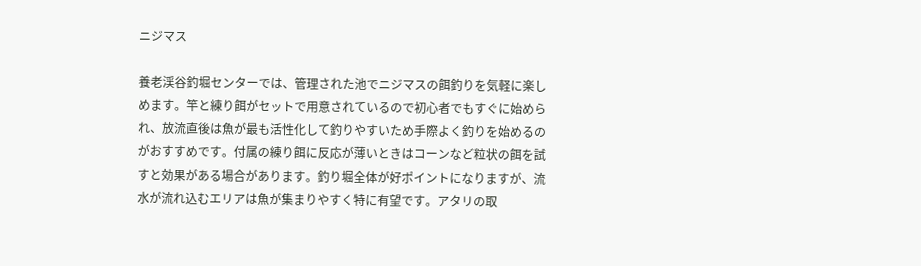ニジマス

養老渓谷釣堀センターでは、管理された池でニジマスの餌釣りを気軽に楽しめます。竿と練り餌がセットで用意されているので初心者でもすぐに始められ、放流直後は魚が最も活性化して釣りやすいため手際よく釣りを始めるのがおすすめです。付属の練り餌に反応が薄いときはコーンなど粒状の餌を試すと効果がある場合があります。釣り堀全体が好ポイントになりますが、流水が流れ込むエリアは魚が集まりやすく特に有望です。アタリの取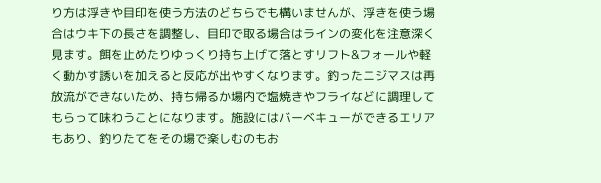り方は浮きや目印を使う方法のどちらでも構いませんが、浮きを使う場合はウキ下の長さを調整し、目印で取る場合はラインの変化を注意深く見ます。餌を止めたりゆっくり持ち上げて落とすリフト&フォールや軽く動かす誘いを加えると反応が出やすくなります。釣ったニジマスは再放流ができないため、持ち帰るか場内で塩焼きやフライなどに調理してもらって味わうことになります。施設にはバーベキューができるエリアもあり、釣りたてをその場で楽しむのもお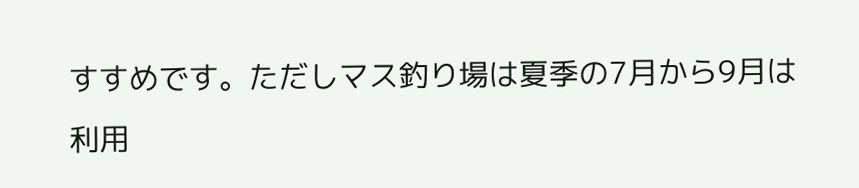すすめです。ただしマス釣り場は夏季の7月から9月は利用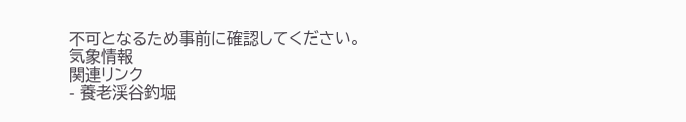不可となるため事前に確認してください。
気象情報
関連リンク
- 養老渓谷釣堀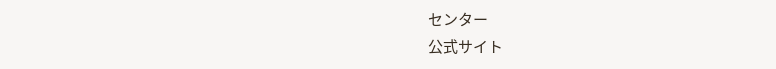センター
公式サイト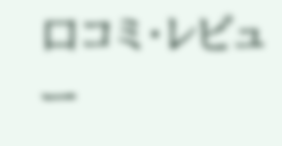口コミ・レビュー